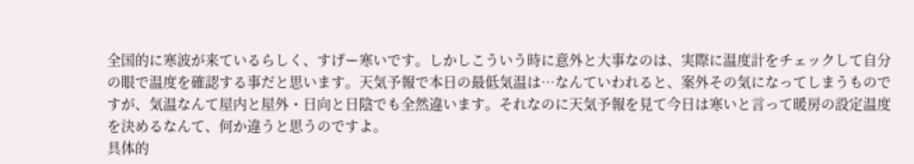全国的に寒波が来ているらしく、すげー寒いです。しかしこういう時に意外と大事なのは、実際に温度計をチェックして自分の眼で温度を確認する事だと思います。天気予報で本日の最低気温は…なんていわれると、案外その気になってしまうものですが、気温なんて屋内と屋外・日向と日陰でも全然違います。それなのに天気予報を見て今日は寒いと言って暖房の設定温度を決めるなんて、何か違うと思うのですよ。
具体的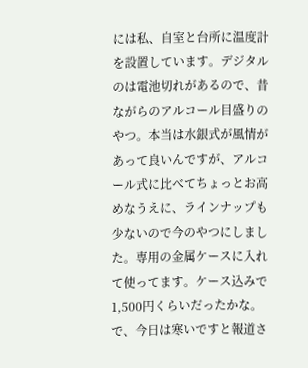には私、自室と台所に温度計を設置しています。デジタルのは電池切れがあるので、昔ながらのアルコール目盛りのやつ。本当は水銀式が風情があって良いんですが、アルコール式に比べてちょっとお高めなうえに、ラインナップも少ないので今のやつにしました。専用の金属ケースに入れて使ってます。ケース込みで1,500円くらいだったかな。
で、今日は寒いですと報道さ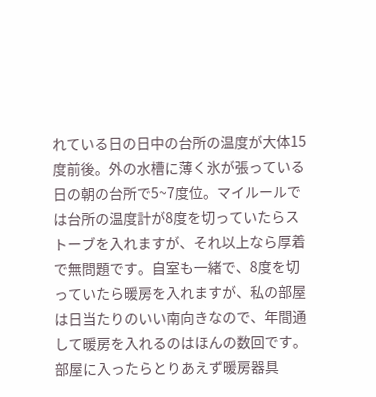れている日の日中の台所の温度が大体15度前後。外の水槽に薄く氷が張っている日の朝の台所で5~7度位。マイルールでは台所の温度計が8度を切っていたらストーブを入れますが、それ以上なら厚着で無問題です。自室も一緒で、8度を切っていたら暖房を入れますが、私の部屋は日当たりのいい南向きなので、年間通して暖房を入れるのはほんの数回です。部屋に入ったらとりあえず暖房器具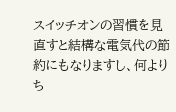スイッチオンの習慣を見直すと結構な電気代の節約にもなりますし、何よりち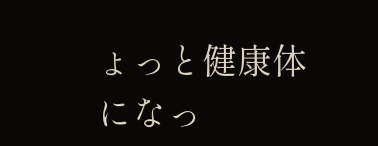ょっと健康体になっ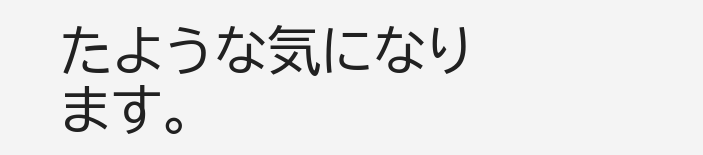たような気になります。